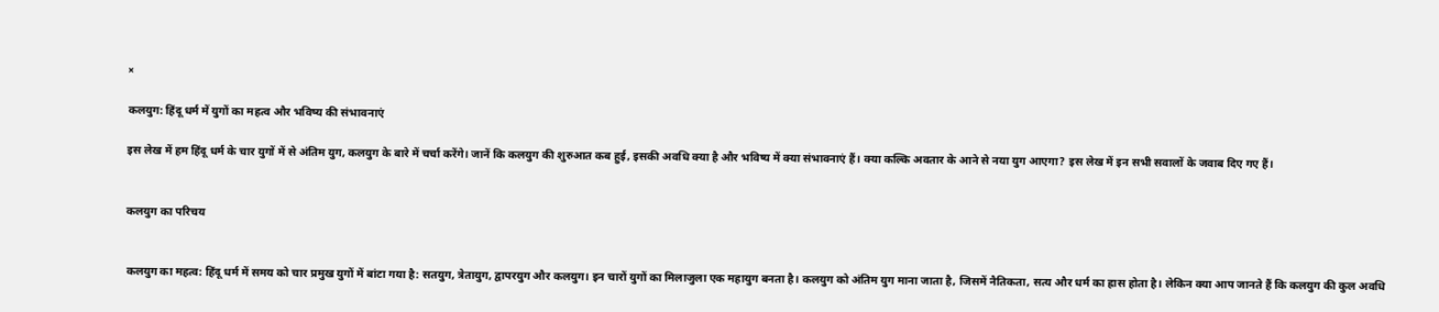×

कलयुग: हिंदू धर्म में युगों का महत्व और भविष्य की संभावनाएं

इस लेख में हम हिंदू धर्म के चार युगों में से अंतिम युग, कलयुग के बारे में चर्चा करेंगे। जानें कि कलयुग की शुरुआत कब हुई, इसकी अवधि क्या है और भविष्य में क्या संभावनाएं हैं। क्या कल्कि अवतार के आने से नया युग आएगा? इस लेख में इन सभी सवालों के जवाब दिए गए हैं।


कलयुग का परिचय


कलयुग का महत्व: हिंदू धर्म में समय को चार प्रमुख युगों में बांटा गया है: सतयुग, त्रेतायुग, द्वापरयुग और कलयुग। इन चारों युगों का मिलाजुला एक महायुग बनता है। कलयुग को अंतिम युग माना जाता है, जिसमें नैतिकता, सत्य और धर्म का ह्रास होता है। लेकिन क्या आप जानते हैं कि कलयुग की कुल अवधि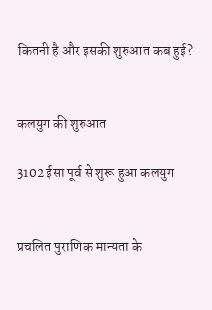कितनी है और इसकी शुरुआत कब हुई?


कलयुग की शुरुआत

3102 ईसा पूर्व से शुरू हुआ कलयुग


प्रचलित पुराणिक मान्यता के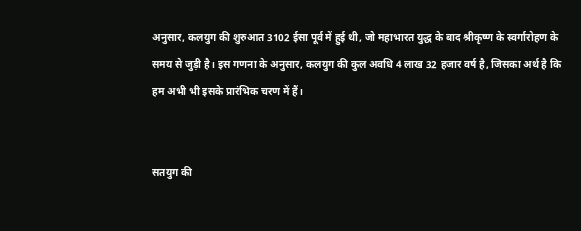अनुसार, कलयुग की शुरुआत 3102 ईसा पूर्व में हुई थी, जो महाभारत युद्ध के बाद श्रीकृष्ण के स्वर्गारोहण के समय से जुड़ी है। इस गणना के अनुसार, कलयुग की कुल अवधि 4 लाख 32 हजार वर्ष है, जिसका अर्थ है कि हम अभी भी इसके प्रारंभिक चरण में हैं।


सतयुग की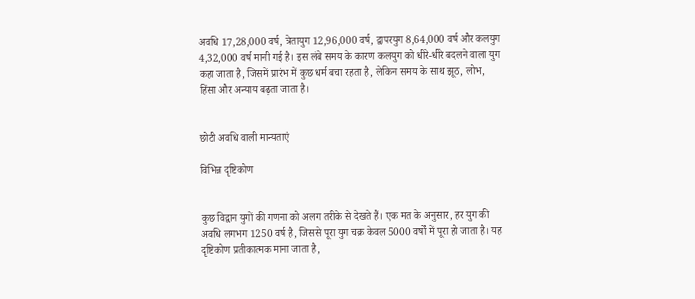अवधि 17,28,000 वर्ष, त्रेतायुग 12,96,000 वर्ष, द्वापरयुग 8,64,000 वर्ष और कलयुग 4,32,000 वर्ष मानी गई है। इस लंबे समय के कारण कलयुग को धीरे-धीरे बदलने वाला युग कहा जाता है, जिसमें प्रारंभ में कुछ धर्म बचा रहता है, लेकिन समय के साथ झूठ, लोभ, हिंसा और अन्याय बढ़ता जाता है।


छोटी अवधि वाली मान्यताएं

विभिन्न दृष्टिकोण


कुछ विद्वान युगों की गणना को अलग तरीके से देखते हैं। एक मत के अनुसार, हर युग की अवधि लगभग 1250 वर्ष है, जिससे पूरा युग चक्र केवल 5000 वर्षों में पूरा हो जाता है। यह दृष्टिकोण प्रतीकात्मक माना जाता है,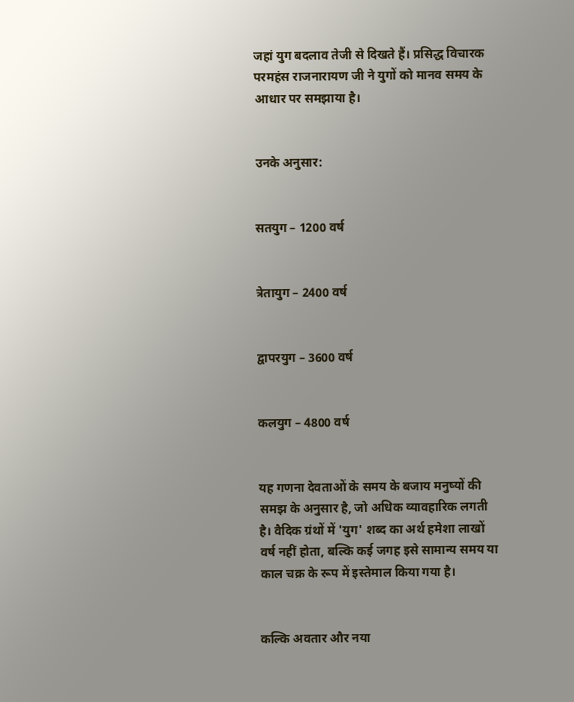जहां युग बदलाव तेजी से दिखते हैं। प्रसिद्ध विचारक परमहंस राजनारायण जी ने युगों को मानव समय के आधार पर समझाया है।


उनके अनुसार:


सतयुग – 1200 वर्ष


त्रेतायुग – 2400 वर्ष


द्वापरयुग – 3600 वर्ष


कलयुग – 4800 वर्ष


यह गणना देवताओं के समय के बजाय मनुष्यों की समझ के अनुसार है, जो अधिक व्यावहारिक लगती है। वैदिक ग्रंथों में 'युग' शब्द का अर्थ हमेशा लाखों वर्ष नहीं होता, बल्कि कई जगह इसे सामान्य समय या काल चक्र के रूप में इस्तेमाल किया गया है।


कल्कि अवतार और नया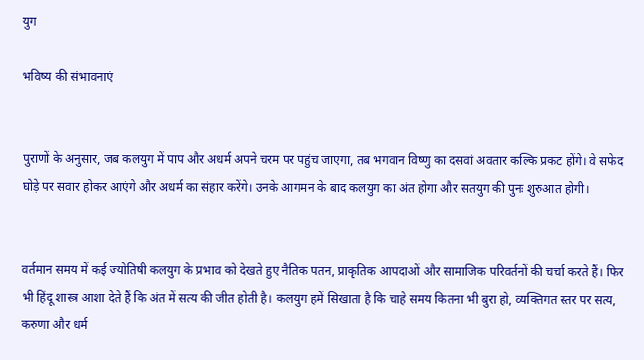युग

भविष्य की संभावनाएं


पुराणों के अनुसार, जब कलयुग में पाप और अधर्म अपने चरम पर पहुंच जाएगा, तब भगवान विष्णु का दसवां अवतार कल्कि प्रकट होंगे। वे सफेद घोड़े पर सवार होकर आएंगे और अधर्म का संहार करेंगे। उनके आगमन के बाद कलयुग का अंत होगा और सतयुग की पुनः शुरुआत होगी।


वर्तमान समय में कई ज्योतिषी कलयुग के प्रभाव को देखते हुए नैतिक पतन, प्राकृतिक आपदाओं और सामाजिक परिवर्तनों की चर्चा करते हैं। फिर भी हिंदू शास्त्र आशा देते हैं कि अंत में सत्य की जीत होती है। कलयुग हमें सिखाता है कि चाहे समय कितना भी बुरा हो, व्यक्तिगत स्तर पर सत्य, करुणा और धर्म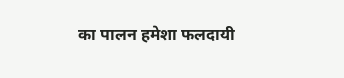का पालन हमेशा फलदायी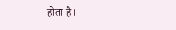होता है।